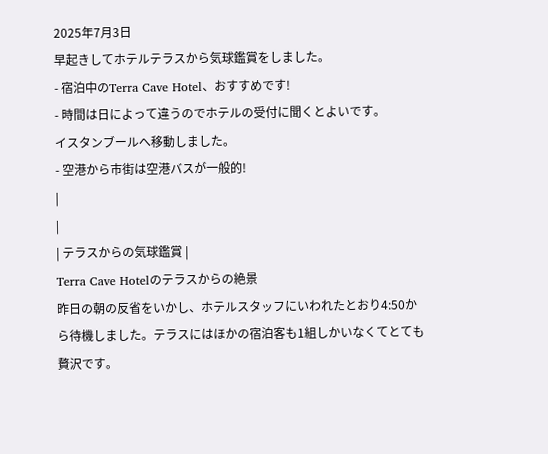2025年7月3日
早起きしてホテルテラスから気球鑑賞をしました。
- 宿泊中のTerra Cave Hotel、おすすめです!
- 時間は日によって違うのでホテルの受付に聞くとよいです。
イスタンブールへ移動しました。
- 空港から市街は空港バスが一般的!
|
|
| テラスからの気球鑑賞 |
Terra Cave Hotelのテラスからの絶景
昨日の朝の反省をいかし、ホテルスタッフにいわれたとおり4:50から待機しました。テラスにはほかの宿泊客も1組しかいなくてとても贅沢です。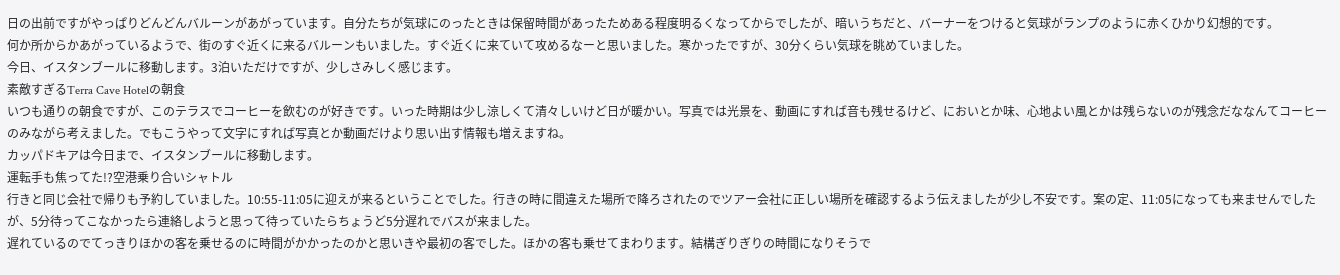日の出前ですがやっぱりどんどんバルーンがあがっています。自分たちが気球にのったときは保留時間があったためある程度明るくなってからでしたが、暗いうちだと、バーナーをつけると気球がランプのように赤くひかり幻想的です。
何か所からかあがっているようで、街のすぐ近くに来るバルーンもいました。すぐ近くに来ていて攻めるなーと思いました。寒かったですが、30分くらい気球を眺めていました。
今日、イスタンブールに移動します。3泊いただけですが、少しさみしく感じます。
素敵すぎるTerra Cave Hotelの朝食
いつも通りの朝食ですが、このテラスでコーヒーを飲むのが好きです。いった時期は少し涼しくて清々しいけど日が暖かい。写真では光景を、動画にすれば音も残せるけど、においとか味、心地よい風とかは残らないのが残念だななんてコーヒーのみながら考えました。でもこうやって文字にすれば写真とか動画だけより思い出す情報も増えますね。
カッパドキアは今日まで、イスタンブールに移動します。
運転手も焦ってた!?空港乗り合いシャトル
行きと同じ会社で帰りも予約していました。10:55-11:05に迎えが来るということでした。行きの時に間違えた場所で降ろされたのでツアー会社に正しい場所を確認するよう伝えましたが少し不安です。案の定、11:05になっても来ませんでしたが、5分待ってこなかったら連絡しようと思って待っていたらちょうど5分遅れでバスが来ました。
遅れているのでてっきりほかの客を乗せるのに時間がかかったのかと思いきや最初の客でした。ほかの客も乗せてまわります。結構ぎりぎりの時間になりそうで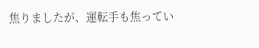焦りましたが、運転手も焦ってい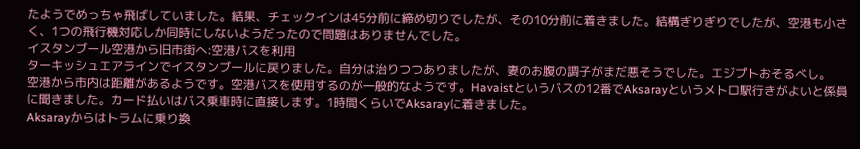たようでめっちゃ飛ばしていました。結果、チェックインは45分前に締め切りでしたが、その10分前に着きました。結構ぎりぎりでしたが、空港も小さく、1つの飛行機対応しか同時にしないようだったので問題はありませんでした。
イスタンブール空港から旧市街へ:空港バスを利用
ターキッシュエアラインでイスタンブールに戻りました。自分は治りつつありましたが、妻のお腹の調子がまだ悪そうでした。エジプトおそるべし。
空港から市内は距離があるようです。空港バスを使用するのが一般的なようです。Havaistというバスの12番でAksarayというメトロ駅行きがよいと係員に聞きました。カード払いはバス乗車時に直接します。1時間くらいでAksarayに着きました。
Aksarayからはトラムに乗り換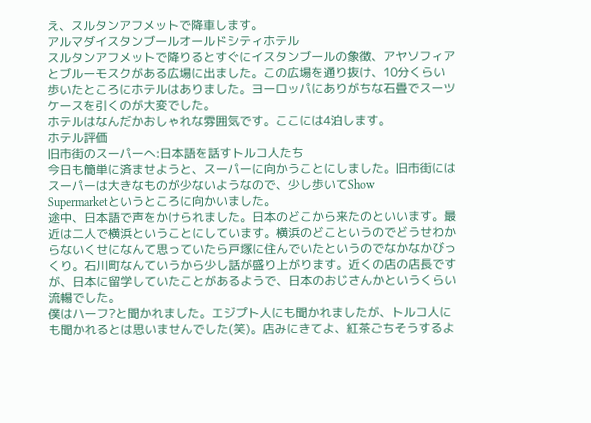え、スルタンアフメットで降車します。
アルマダイスタンブールオールドシティホテル
スルタンアフメットで降りるとすぐにイスタンブールの象徴、アヤソフィアとブルーモスクがある広場に出ました。この広場を通り抜け、10分くらい歩いたところにホテルはありました。ヨーロッパにありがちな石畳でスーツケースを引くのが大変でした。
ホテルはなんだかおしゃれな雰囲気です。ここには4泊します。
ホテル評価
旧市街のスーパーへ:日本語を話すトルコ人たち
今日も簡単に済ませようと、スーパーに向かうことにしました。旧市街にはスーパーは大きなものが少ないようなので、少し歩いてShow
Supermarketというところに向かいました。
途中、日本語で声をかけられました。日本のどこから来たのといいます。最近は二人で横浜ということにしています。横浜のどこというのでどうせわからないくせになんて思っていたら戸塚に住んでいたというのでなかなかびっくり。石川町なんていうから少し話が盛り上がります。近くの店の店長ですが、日本に留学していたことがあるようで、日本のおじさんかというくらい流暢でした。
僕はハーフ?と聞かれました。エジプト人にも聞かれましたが、トルコ人にも聞かれるとは思いませんでした(笑)。店みにきてよ、紅茶ごちそうするよ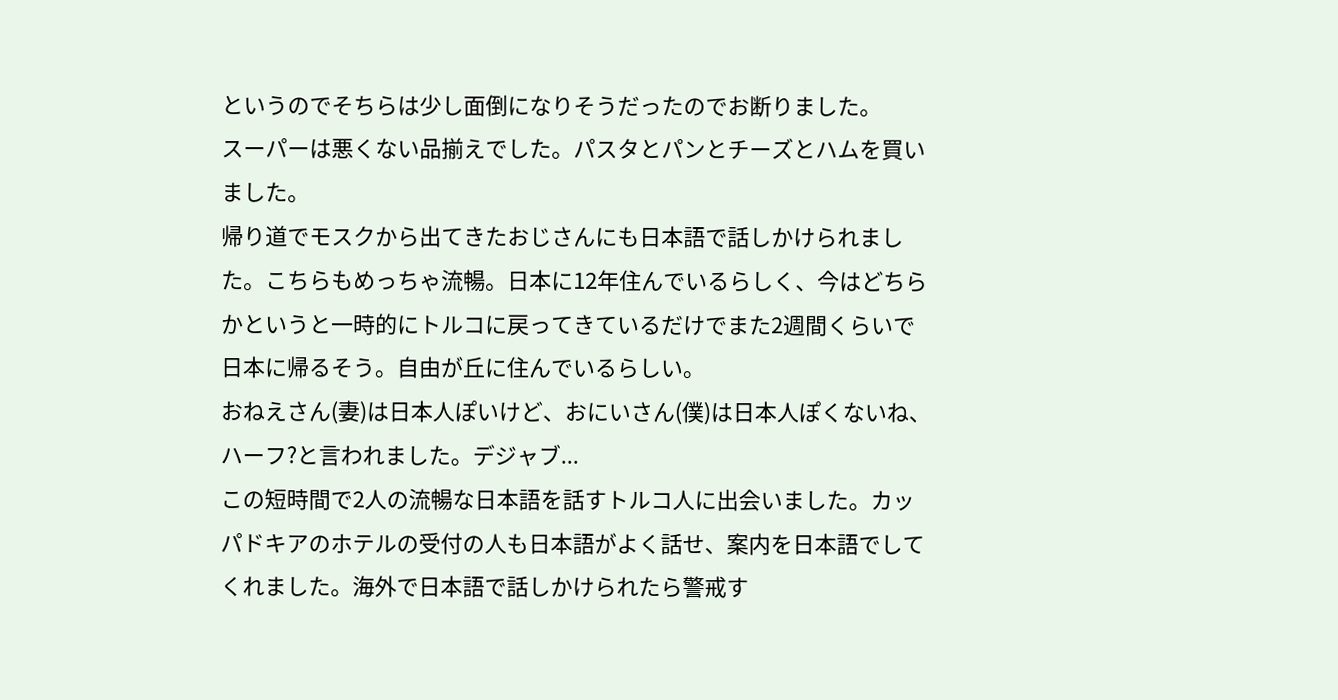というのでそちらは少し面倒になりそうだったのでお断りました。
スーパーは悪くない品揃えでした。パスタとパンとチーズとハムを買いました。
帰り道でモスクから出てきたおじさんにも日本語で話しかけられました。こちらもめっちゃ流暢。日本に12年住んでいるらしく、今はどちらかというと一時的にトルコに戻ってきているだけでまた2週間くらいで日本に帰るそう。自由が丘に住んでいるらしい。
おねえさん(妻)は日本人ぽいけど、おにいさん(僕)は日本人ぽくないね、ハーフ?と言われました。デジャブ...
この短時間で2人の流暢な日本語を話すトルコ人に出会いました。カッパドキアのホテルの受付の人も日本語がよく話せ、案内を日本語でしてくれました。海外で日本語で話しかけられたら警戒す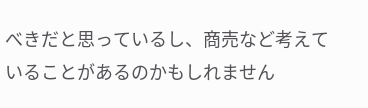べきだと思っているし、商売など考えていることがあるのかもしれません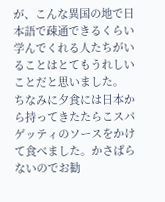が、こんな異国の地で日本語で疎通できるくらい学んでくれる人たちがいることはとてもうれしいことだと思いました。
ちなみに夕食には日本から持ってきたたらこスパゲッティのソースをかけて食べました。かさばらないのでお勧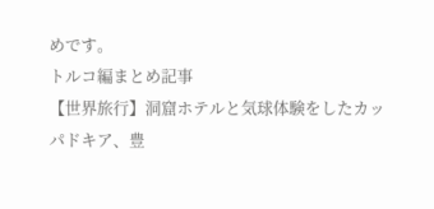めです。
トルコ編まとめ記事
【世界旅行】洞窟ホテルと気球体験をしたカッパドキア、豊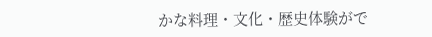かな料理・文化・歴史体験がで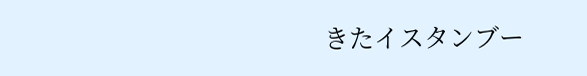きたイスタンブー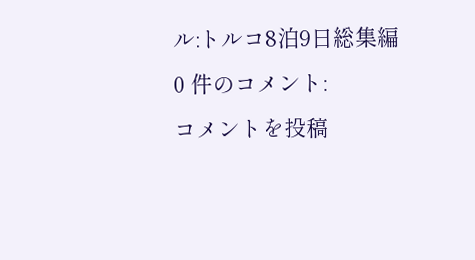ル:トルコ8泊9日総集編
0 件のコメント:
コメントを投稿